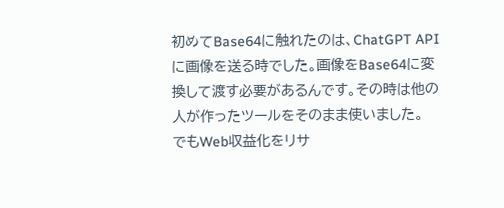初めてBase64に触れたのは、ChatGPT APIに画像を送る時でした。画像をBase64に変換して渡す必要があるんです。その時は他の人が作ったツールをそのまま使いました。
でもWeb収益化をリサ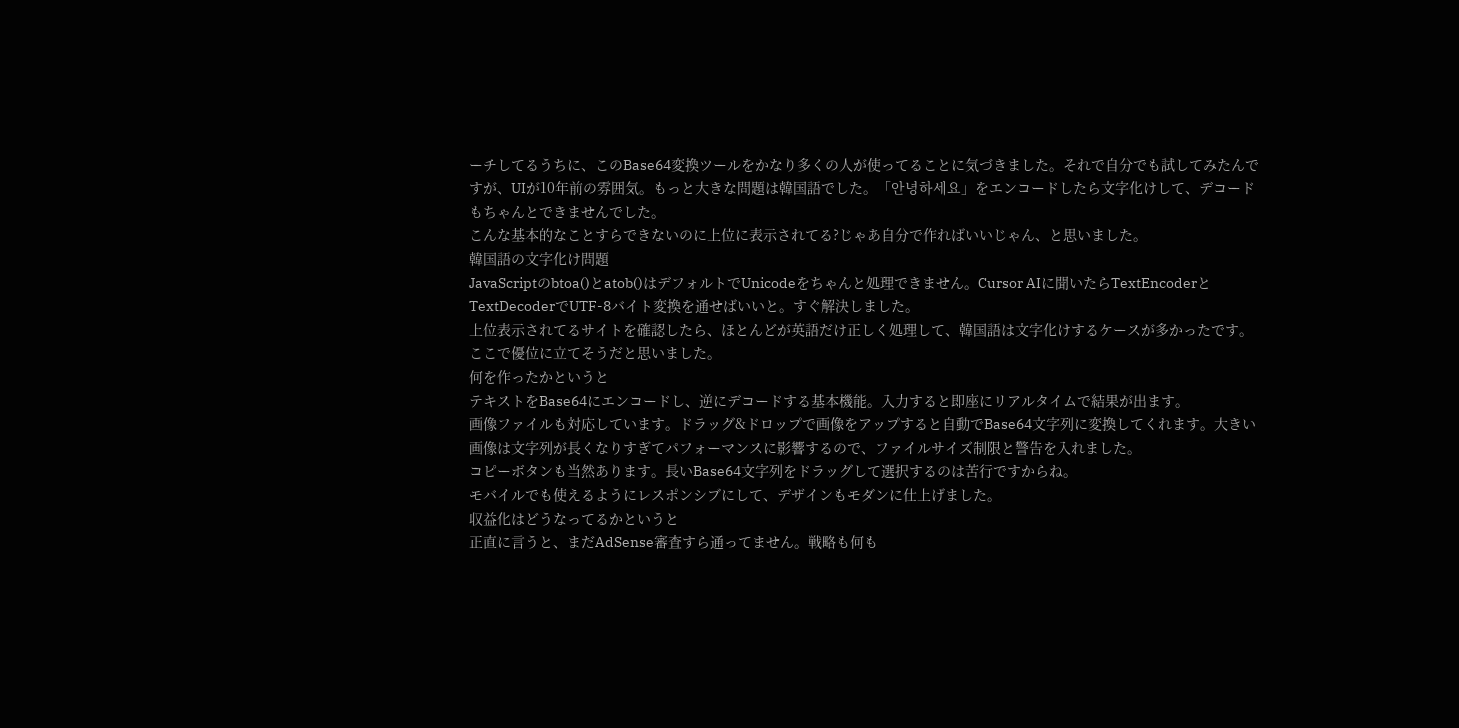ーチしてるうちに、このBase64変換ツールをかなり多くの人が使ってることに気づきました。それで自分でも試してみたんですが、UIが10年前の雰囲気。もっと大きな問題は韓国語でした。「안녕하세요」をエンコードしたら文字化けして、デコードもちゃんとできませんでした。
こんな基本的なことすらできないのに上位に表示されてる?じゃあ自分で作ればいいじゃん、と思いました。
韓国語の文字化け問題
JavaScriptのbtoa()とatob()はデフォルトでUnicodeをちゃんと処理できません。Cursor AIに聞いたらTextEncoderとTextDecoderでUTF-8バイト変換を通せばいいと。すぐ解決しました。
上位表示されてるサイトを確認したら、ほとんどが英語だけ正しく処理して、韓国語は文字化けするケースが多かったです。ここで優位に立てそうだと思いました。
何を作ったかというと
テキストをBase64にエンコードし、逆にデコードする基本機能。入力すると即座にリアルタイムで結果が出ます。
画像ファイルも対応しています。ドラッグ&ドロップで画像をアップすると自動でBase64文字列に変換してくれます。大きい画像は文字列が長くなりすぎてパフォーマンスに影響するので、ファイルサイズ制限と警告を入れました。
コピーボタンも当然あります。長いBase64文字列をドラッグして選択するのは苦行ですからね。
モバイルでも使えるようにレスポンシブにして、デザインもモダンに仕上げました。
収益化はどうなってるかというと
正直に言うと、まだAdSense審査すら通ってません。戦略も何も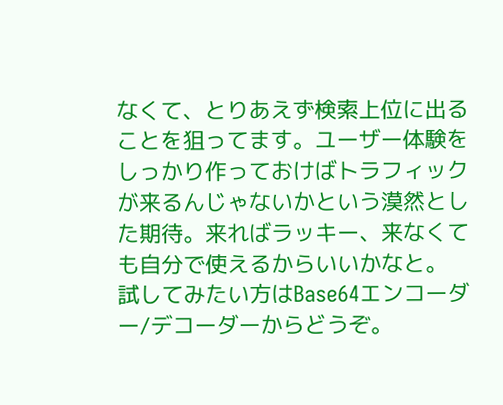なくて、とりあえず検索上位に出ることを狙ってます。ユーザー体験をしっかり作っておけばトラフィックが来るんじゃないかという漠然とした期待。来ればラッキー、来なくても自分で使えるからいいかなと。
試してみたい方はBase64エンコーダー/デコーダーからどうぞ。